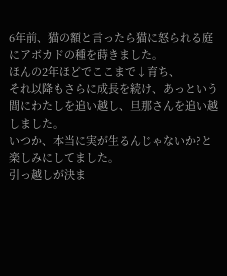6年前、猫の額と言ったら猫に怒られる庭にアボカドの種を蒔きました。
ほんの2年ほどでここまで↓育ち、
それ以降もさらに成長を続け、あっという間にわたしを追い越し、旦那さんを追い越しました。
いつか、本当に実が生るんじゃないか?と楽しみにしてました。
引っ越しが決ま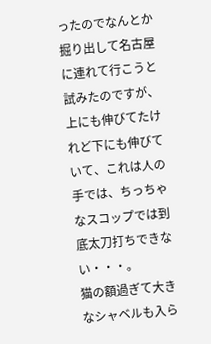ったのでなんとか掘り出して名古屋に連れて行こうと試みたのですが、上にも伸びてたけれど下にも伸びていて、これは人の手では、ちっちゃなスコップでは到底太刀打ちできない・・・。
猫の額過ぎて大きなシャベルも入ら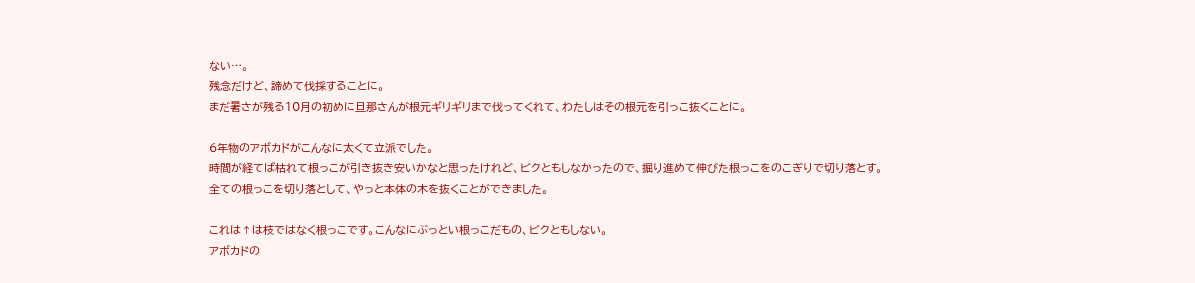ない…。
残念だけど、諦めて伐採することに。
まだ暑さが残る10月の初めに旦那さんが根元ギリギリまで伐ってくれて、わたしはその根元を引っこ抜くことに。

6年物のアボカドがこんなに太くて立派でした。
時間が経てば枯れて根っこが引き抜き安いかなと思ったけれど、ビクともしなかったので、掘り進めて伸びた根っこをのこぎりで切り落とす。
全ての根っこを切り落として、やっと本体の木を抜くことができました。

これは↑は枝ではなく根っこです。こんなにぶっとい根っこだもの、ビクともしない。
アボカドの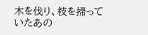木を伐り、枝を掃っていたあの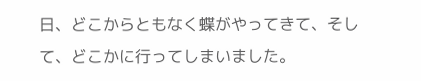日、どこからともなく蝶がやってきて、そして、どこかに行ってしまいました。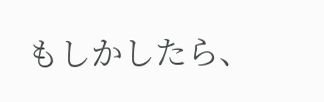もしかしたら、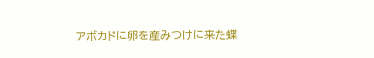アボカドに卵を産みつけに来た蝶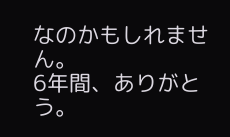なのかもしれません。
6年間、ありがとう。